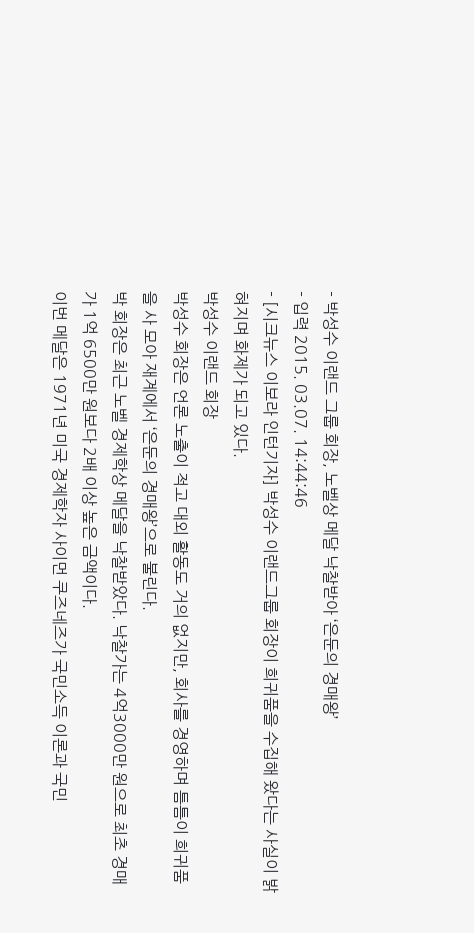- 박성수 이랜드 그룹 회장, 노벨상 메달 낙찰받아 ‘은둔의 경매왕’
- 입력 2015. 03.07. 14:44:46
- [시크뉴스 이보라 인턴기자] 박성수 이랜드그룹 회장이 희귀품을 수집해 왔다는 사실이 밝혀지며 화제가 되고 있다.
박성수 이랜드 회장
박성수 회장은 언론 노출이 적고 대외 활동도 거의 없지만, 회사를 경영하며 틈틈이 희귀품을 사 모아 재계에서 ‘은둔의 경매왕’으로 불린다.
박 회장은 최근 노벨 경제학상 메달을 낙찰받았다. 낙찰가는 4억3000만 원으로 최초 경매가 1억 6500만 원보다 2배 이상 높은 금액이다.
이번 메달은 1971년 미국 경제학자 사이먼 쿠즈네즈가 국민소득 이론과 국민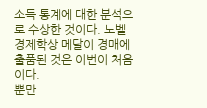소득 통계에 대한 분석으로 수상한 것이다. 노벨 경제학상 메달이 경매에 출품된 것은 이번이 처음이다.
뿐만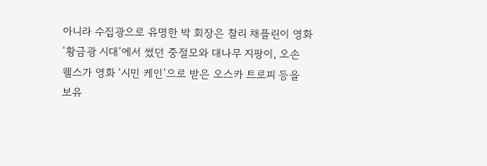아니라 수집광으로 유명한 박 회장은 찰리 채플린이 영화 ‘황금광 시대’에서 썼던 중절모와 대나무 지팡이, 오손 웰스가 영화 ‘시민 케인’으로 받은 오스카 트로피 등을 보유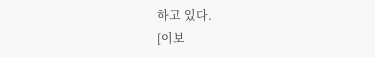하고 있다.
[이보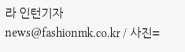라 인턴기자 news@fashionmk.co.kr / 사진=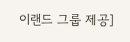이랜드 그룹 제공]